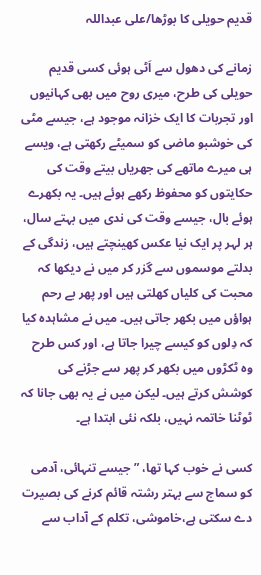قدیم حویلی کا بوڑھا/علی عبداللہ

زمانے کی دھول سے اَٹی ہوئی کسی قدیم حویلی کی طرح، میری روح میں بھی کہانیوں اور تجربات کا ایک خزانہ موجود ہے، جیسے مٹی کی خوشبو ماضی کو سمیٹے رکھتی ہے، ویسے ہی میرے ماتھے کی جھریاں بیتے وقت کی حکایتوں کو محفوظ رکھے ہوئے ہیں۔ یہ بکھرے ہوئے بال، جیسے وقت کی ندی میں بہتے سال، ہر لہر پر ایک نیا عکس کھینچتے ہیں، زندگی کے بدلتے موسموں سے گزر کر میں نے دیکھا کہ محبت کی کلیاں کھلتی ہیں اور پھر بے رحم ہواؤں میں بکھر جاتی ہیں۔ میں نے مشاہدہ کیا کہ دِلوں کو کیسے چیرا جاتا ہے، اور کس طرح وہ ٹکڑوں میں بکھر کر پھر سے جڑنے کی کوشش کرتے ہیں۔ لیکن میں نے یہ بھی جانا کہ ٹوٹنا خاتمہ نہیں، بلکہ نئی ابتدا ہے۔

کسی نے خوب کہا تھا، ” جیسے تنہائی، آدمی کو سماج سے بہتر رشتہ قائم کرنے کی بصیرت دے سکتی ہے،خاموشی، تکلم کے آداب سے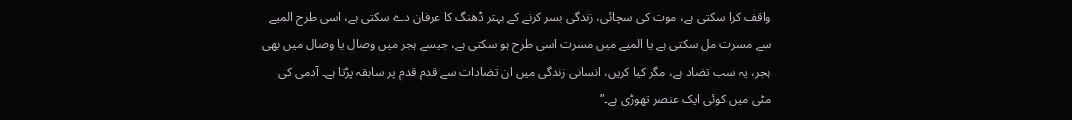واقف کرا سکتی ہے، موت کی سچائی، زندگی بسر کرنے کے بہتر ڈھنگ کا عرفان دے سکتی ہے، اسی طرح المیے سے مسرت مل سکتی ہے یا المیے میں مسرت اسی طرح ہو سکتی ہے، جیسے ہجر میں وصال یا وصال میں بھی ہجر، یہ سب تضاد ہے، مگر کیا کریں، انسانی زندگی میں ان تضادات سے قدم قدم پر سابقہ پڑتا ہے۔ آدمی کی مٹی میں کوئی ایک عنصر تھوڑی ہے۔”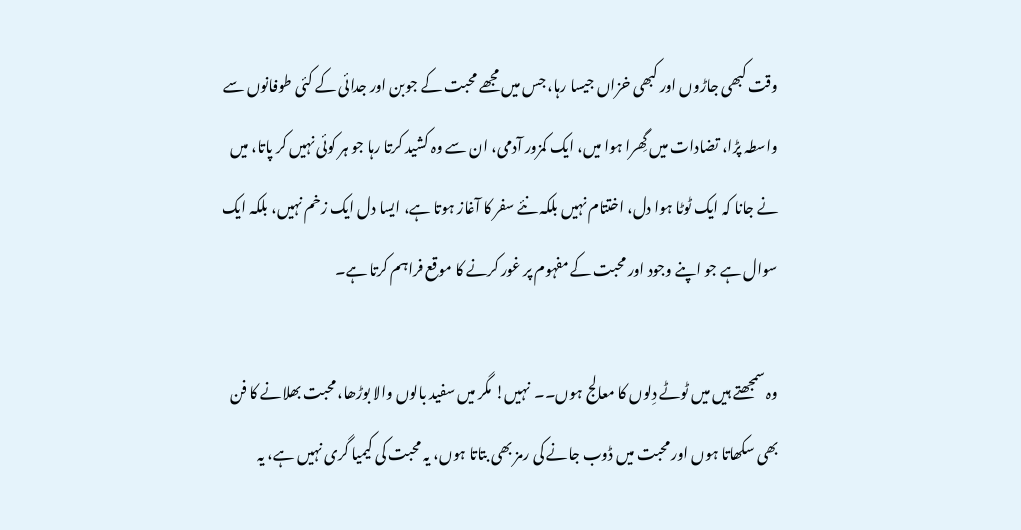وقت کبھی جاڑوں اور کبھی خزاں جیسا رہا، جس میں مجھے محبت کے جوبن اور جدائی کے کئی طوفانوں سے واسطہ پڑا، تضادات میں گِھرا ہوا میں، ایک کمزور آدمی، ان سے وہ کشید کرتا رہا جو ہر کوئی نہیں کر پاتا، میں نے جانا کہ ایک ٹوٹا ہوا دل، اختتام نہیں بلکہ نئے سفر کا آغاز ہوتا ہے، ایسا دل ایک زخم نہیں، بلکہ ایک سوال ہے جو اپنے وجود اور محبت کے مفہوم پر غور کرنے کا موقع فراہم کرتا ہے۔

وہ سمجھتے ہیں میں ٹوٹے دِلوں کا معالج ہوں۔۔  نہیں! مگر میں سفید بالوں والا بوڑھا، محبت بھلانے کا فن بھی سکھاتا ہوں اور محبت میں ڈوب جانے کی رمز بھی بتاتا ہوں، یہ محبت کی کیمیا گری نہیں ہے، یہ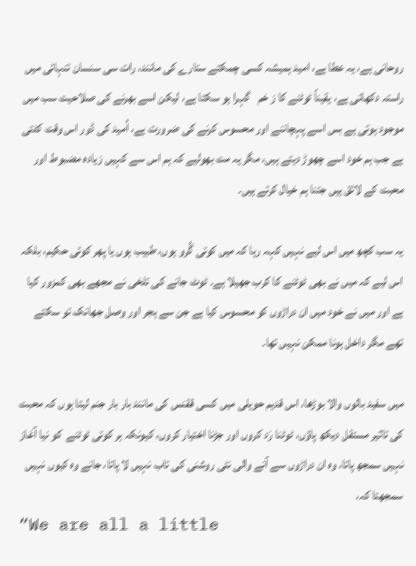روحانی ہے، یہ عطا ہے، امید ہمیشہ کسی چمکتے ستارے کی مانند، رات سی سنسان تنہائی میں راستہ دکھاتی ہے، یقیناً ٹوٹنے کا ز خم   گہرا ہو سکتا ہے، لیکن اسے بھرنے کی صلاحیت سب میں موجود ہوتی ہے بس اسے پہچاننے اور محسوس کرنے کی ضرورت ہے، اُمید کی ڈور اس وقت کٹتی ہے جب ہم خود اسے چھوڑ دیتے ہیں، مگر یہ مت بھولیے کہ ہم اس سے کہیں زیادہ مضبوط اور محبت کے لائق ہیں جتنا ہم خیال کرتے ہیں۔

یہ سب کچھ میں اس لیے نہیں کہہ رہا کہ میں کوئی گُرو ہوں، طبیب ہوں یا پھر کوئی حکیم، بلکہ اس لیے کہ میں نے بھی ٹوٹنے کا کرب جھیلا ہے۔ ٹوٹ جانے کی تلخی نے مجھے بھی کمزور کیا ہے اور میں نے خود میں ان دراڑوں کو محسوس کیا ہے جن سے ہجر اور وصل جھانک تو سکتے تھے مگر داخل ہونا ممکن نہیں تھا۔

میں سفید بالوں والا بوڑھا، اس قدیم حویلی میں کسی ققنس کی مانند بار بار جنم لیتا ہوں کہ محبت کی تاثیر مستقل دیکھ پاؤں، ٹوٹنا رَد کروں اور جڑنا اختیار کروں، کیونکہ ہر کوئی ٹوٹنے  کو نیا آغاز نہیں سمجھ پاتا، وہ ان دراڑوں سے آنے والی نئی روشنی کی تاب نہیں لا پاتا، جانے وہ کیوں نہیں سمجھتا کہ،
“We are all a little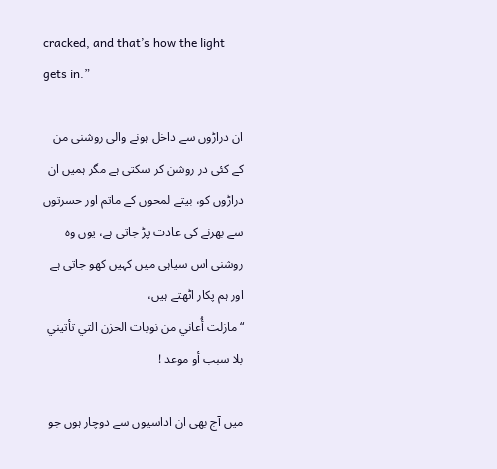cracked, and that’s how the light gets in.”

ان دراڑوں سے داخل ہونے والی روشنی من کے کئی در روشن کر سکتی ہے مگر ہمیں ان دراڑوں کو، بیتے لمحوں کے ماتم اور حسرتوں سے بھرنے کی عادت پڑ جاتی ہے، یوں وہ روشنی اس سیاہی میں کہیں کھو جاتی ہے اور ہم پکار اٹھتے ہیں،
“مازلت أُعاني من نوبات الحزن التي تأتيني بلا سبب أو موعد !

میں آج بھی ان اداسیوں سے دوچار ہوں جو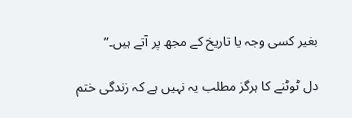بغیر کسی وجہ یا تاریخ کے مجھ پر آتے ہیں۔”

دل ٹوٹنے کا ہرگز مطلب یہ نہیں ہے کہ زندگی ختم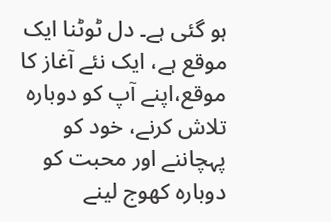ہو گئی ہے۔ دل ٹوٹنا ایک موقع ہے، ایک نئے آغاز کا موقع،اپنے آپ کو دوبارہ تلاش کرنے، خود کو پہچاننے اور محبت کو دوبارہ کھوج لینے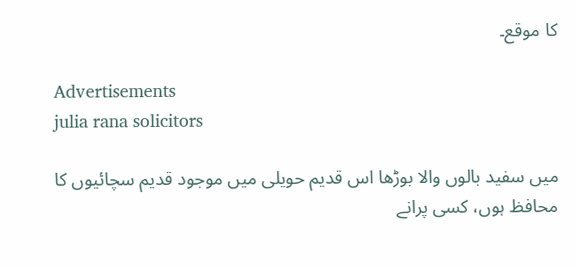کا موقع۔

Advertisements
julia rana solicitors

میں سفید بالوں والا بوڑھا اس قدیم حویلی میں موجود قدیم سچائیوں کا محافظ ہوں، کسی پرانے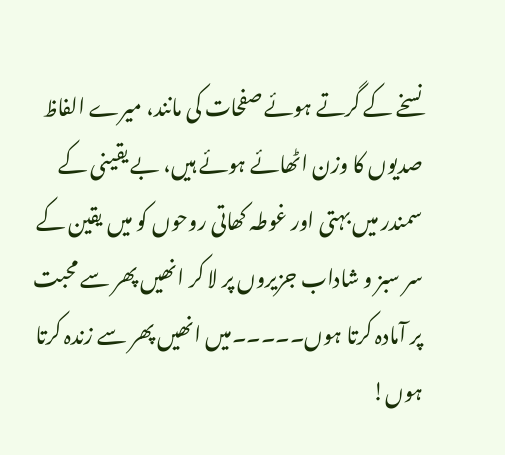نسخے کے گرتے ہوئے صفحات کی مانند، میرے الفاظ صدیوں کا وزن اٹھائے ہوئے ہیں، بے یقینی کے سمندر میں بہتی اور غوطہ کھاتی روحوں کو میں یقین کے سر سبز و شاداب جزیروں پر لا کر انھیں پھر سے محبت پر آمادہ کرتا ہوں۔۔۔۔۔میں انھیں پھر سے زندہ کرتا ہوں!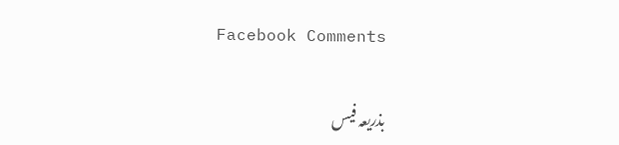Facebook Comments

بذریعہ فیس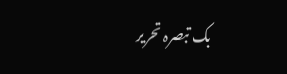بک تبصرہ تحریر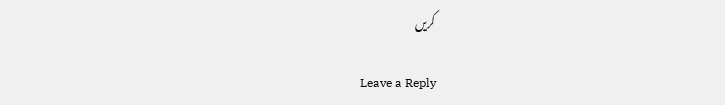کریں

Leave a Reply